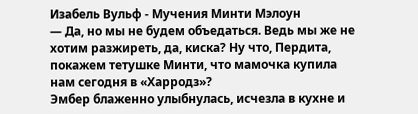Изабель Вульф - Мучения Минти Мэлоун
— Да, но мы не будем объедаться. Ведь мы же не хотим разжиреть, да, киска? Ну что, Пердита, покажем тетушке Минти, что мамочка купила нам сегодня в «Харродз»?
Эмбер блаженно улыбнулась, исчезла в кухне и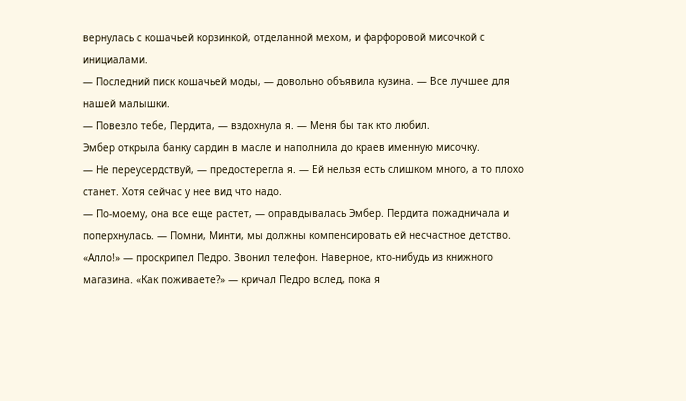вернулась с кошачьей корзинкой, отделанной мехом, и фарфоровой мисочкой с инициалами.
— Последний писк кошачьей моды, — довольно объявила кузина. — Все лучшее для нашей малышки.
— Повезло тебе, Пердита, — вздохнула я. — Меня бы так кто любил.
Эмбер открыла банку сардин в масле и наполнила до краев именную мисочку.
— Не переусердствуй, — предостерегла я. — Ей нельзя есть слишком много, а то плохо станет. Хотя сейчас у нее вид что надо.
— По-моему, она все еще растет, — оправдывалась Эмбер. Пердита пожадничала и поперхнулась. — Помни, Минти, мы должны компенсировать ей несчастное детство.
«Алло!» — проскрипел Педро. Звонил телефон. Наверное, кто-нибудь из книжного магазина. «Как поживаете?» — кричал Педро вслед, пока я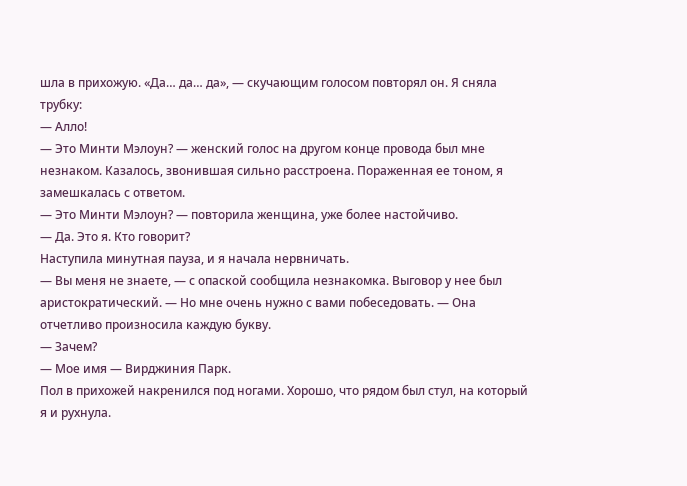шла в прихожую. «Да… да… да», — скучающим голосом повторял он. Я сняла трубку:
— Алло!
— Это Минти Мэлоун? — женский голос на другом конце провода был мне незнаком. Казалось, звонившая сильно расстроена. Пораженная ее тоном, я замешкалась с ответом.
— Это Минти Мэлоун? — повторила женщина, уже более настойчиво.
— Да. Это я. Кто говорит?
Наступила минутная пауза, и я начала нервничать.
— Вы меня не знаете, — с опаской сообщила незнакомка. Выговор у нее был аристократический. — Но мне очень нужно с вами побеседовать. — Она отчетливо произносила каждую букву.
— Зачем?
— Мое имя — Вирджиния Парк.
Пол в прихожей накренился под ногами. Хорошо, что рядом был стул, на который я и рухнула.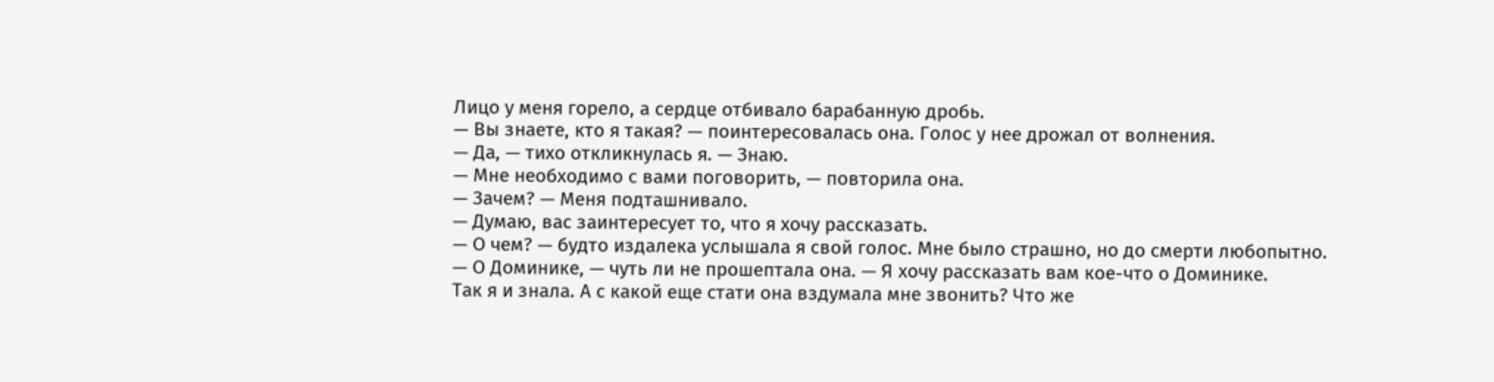Лицо у меня горело, а сердце отбивало барабанную дробь.
— Вы знаете, кто я такая? — поинтересовалась она. Голос у нее дрожал от волнения.
— Да, — тихо откликнулась я. — Знаю.
— Мне необходимо с вами поговорить, — повторила она.
— Зачем? — Меня подташнивало.
— Думаю, вас заинтересует то, что я хочу рассказать.
— О чем? — будто издалека услышала я свой голос. Мне было страшно, но до смерти любопытно.
— О Доминике, — чуть ли не прошептала она. — Я хочу рассказать вам кое-что о Доминике.
Так я и знала. А с какой еще стати она вздумала мне звонить? Что же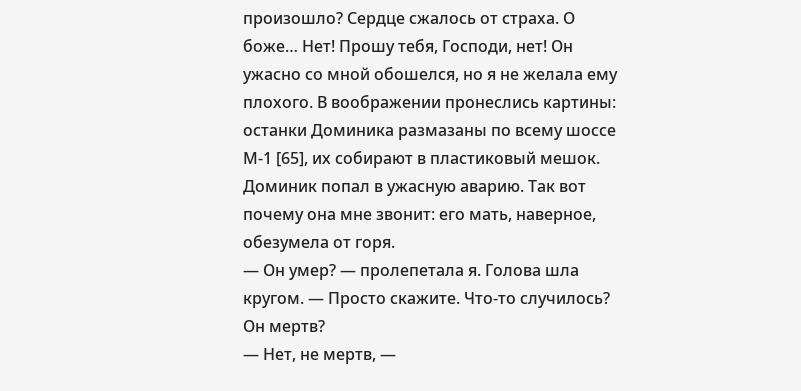произошло? Сердце сжалось от страха. О боже… Нет! Прошу тебя, Господи, нет! Он ужасно со мной обошелся, но я не желала ему плохого. В воображении пронеслись картины: останки Доминика размазаны по всему шоссе М‑1 [65], их собирают в пластиковый мешок. Доминик попал в ужасную аварию. Так вот почему она мне звонит: его мать, наверное, обезумела от горя.
— Он умер? — пролепетала я. Голова шла кругом. — Просто скажите. Что-то случилось? Он мертв?
— Нет, не мертв, —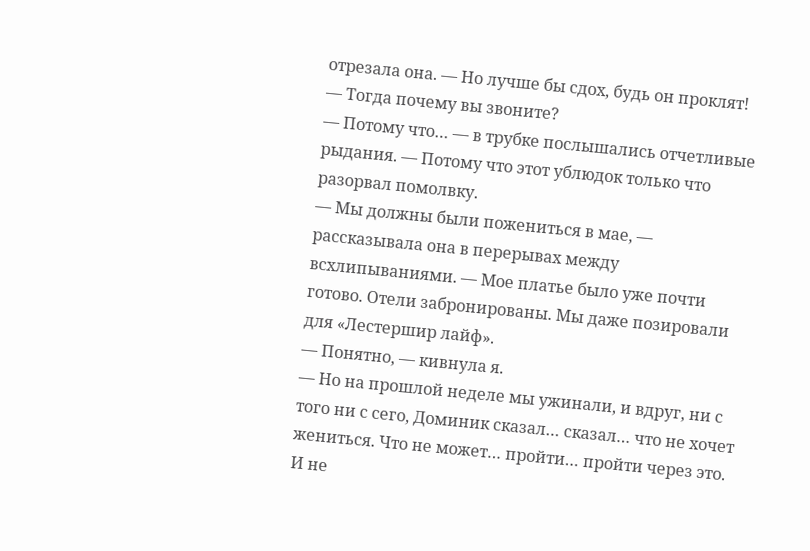отрезала она. — Но лучше бы сдох, будь он проклят!
— Тогда почему вы звоните?
— Потому что… — в трубке послышались отчетливые рыдания. — Потому что этот ублюдок только что разорвал помолвку.
— Мы должны были пожениться в мае, — рассказывала она в перерывах между всхлипываниями. — Мое платье было уже почти готово. Отели забронированы. Мы даже позировали для «Лестершир лайф».
— Понятно, — кивнула я.
— Но на прошлой неделе мы ужинали, и вдруг, ни с того ни с сего, Доминик сказал… сказал… что не хочет жениться. Что не может… пройти… пройти через это. И не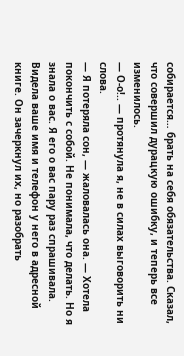собирается… брать на себя обязательства. Сказал, что совершил дурацкую ошибку, и теперь все изменилось.
— О-о!.. — протянула я, не в силах выговорить ни слова.
— Я потеряла сон, — жаловалась она. — Хотела покончить с собой. Не понимала, что делать. Но я знала о вас. Я его о вас пару раз спрашивала. Видела ваше имя и телефон у него в адресной книге. Он зачеркнул их, но разобрать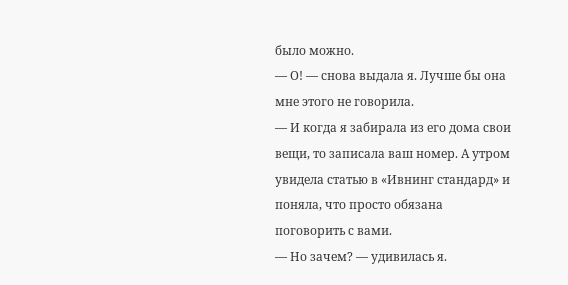было можно.
— О! — снова выдала я. Лучше бы она мне этого не говорила.
— И когда я забирала из его дома свои вещи, то записала ваш номер. А утром увидела статью в «Ивнинг стандард» и поняла, что просто обязана поговорить с вами.
— Но зачем? — удивилась я.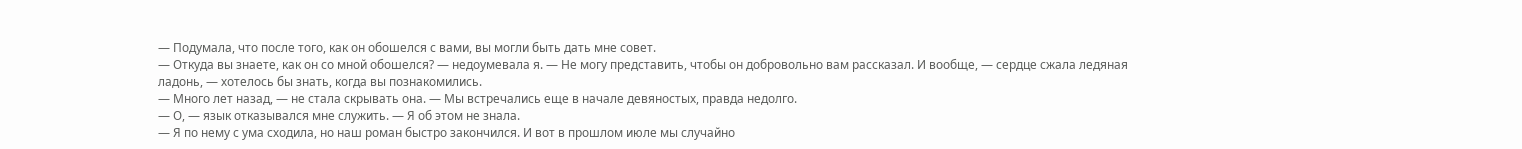— Подумала, что после того, как он обошелся с вами, вы могли быть дать мне совет.
— Откуда вы знаете, как он со мной обошелся? — недоумевала я. — Не могу представить, чтобы он добровольно вам рассказал. И вообще, — сердце сжала ледяная ладонь, — хотелось бы знать, когда вы познакомились.
— Много лет назад, — не стала скрывать она. — Мы встречались еще в начале девяностых, правда недолго.
— О, — язык отказывался мне служить. — Я об этом не знала.
— Я по нему с ума сходила, но наш роман быстро закончился. И вот в прошлом июле мы случайно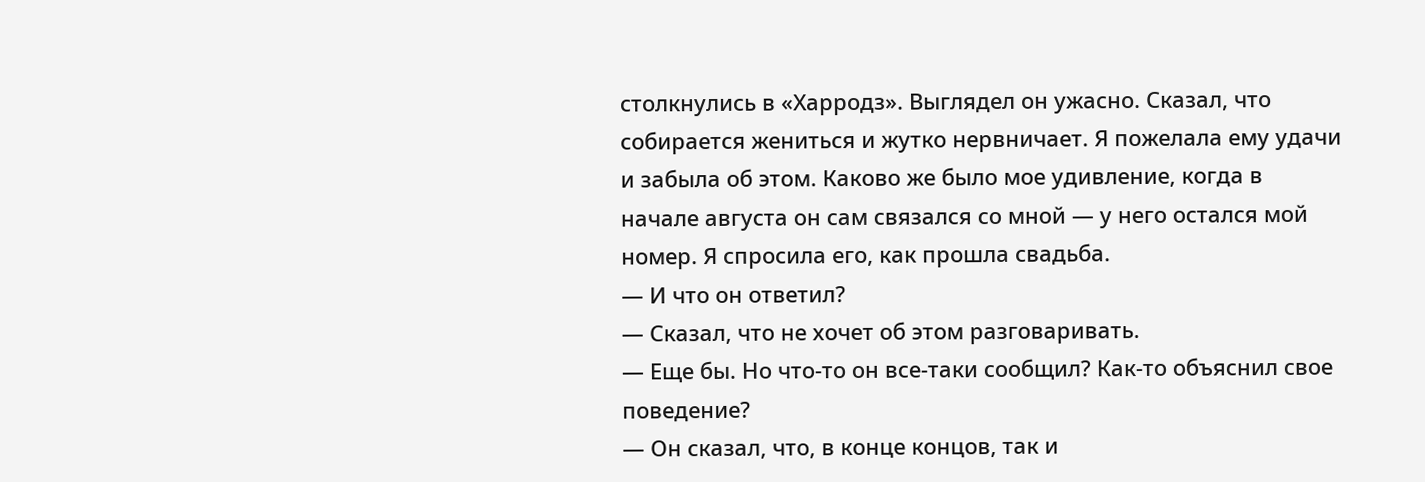столкнулись в «Харродз». Выглядел он ужасно. Сказал, что собирается жениться и жутко нервничает. Я пожелала ему удачи и забыла об этом. Каково же было мое удивление, когда в начале августа он сам связался со мной — у него остался мой номер. Я спросила его, как прошла свадьба.
— И что он ответил?
— Сказал, что не хочет об этом разговаривать.
— Еще бы. Но что-то он все-таки сообщил? Как-то объяснил свое поведение?
— Он сказал, что, в конце концов, так и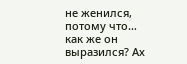не женился, потому что… как же он выразился? Ах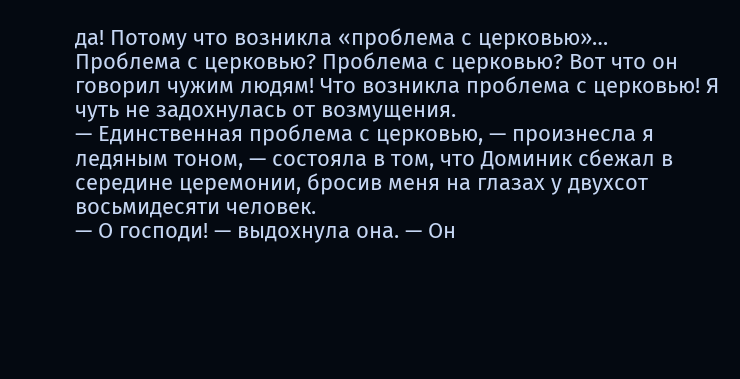да! Потому что возникла «проблема с церковью»…
Проблема с церковью? Проблема с церковью? Вот что он говорил чужим людям! Что возникла проблема с церковью! Я чуть не задохнулась от возмущения.
— Единственная проблема с церковью, — произнесла я ледяным тоном, — состояла в том, что Доминик сбежал в середине церемонии, бросив меня на глазах у двухсот восьмидесяти человек.
— О господи! — выдохнула она. — Он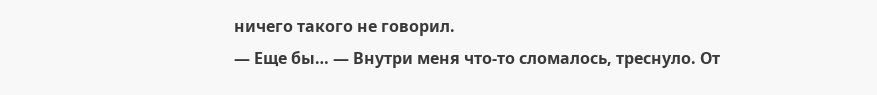ничего такого не говорил.
— Еще бы… — Внутри меня что-то сломалось, треснуло. От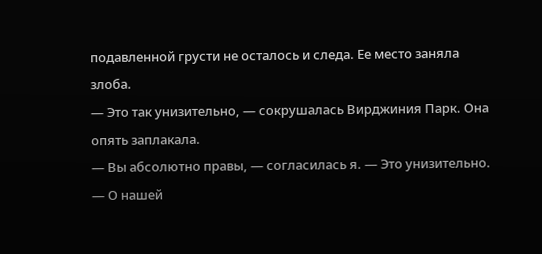подавленной грусти не осталось и следа. Ее место заняла злоба.
— Это так унизительно, — сокрушалась Вирджиния Парк. Она опять заплакала.
— Вы абсолютно правы, — согласилась я. — Это унизительно.
— О нашей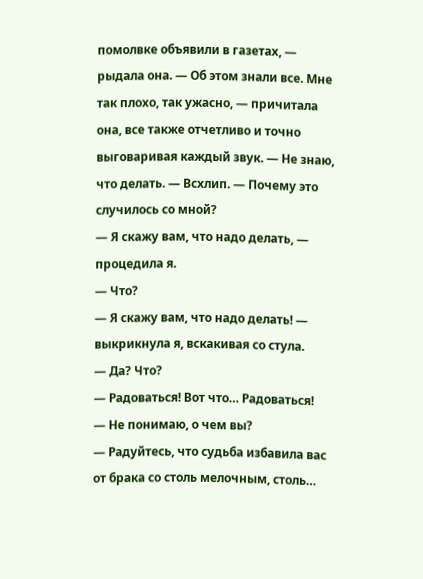помолвке объявили в газетах, — рыдала она. — Об этом знали все. Мне так плохо, так ужасно, — причитала она, все также отчетливо и точно выговаривая каждый звук. — Не знаю, что делать. — Всхлип. — Почему это случилось со мной?
— Я скажу вам, что надо делать, — процедила я.
— Что?
— Я скажу вам, что надо делать! — выкрикнула я, вскакивая со стула.
— Да? Что?
— Радоваться! Вот что… Радоваться!
— Не понимаю, о чем вы?
— Радуйтесь, что судьба избавила вас от брака со столь мелочным, столь…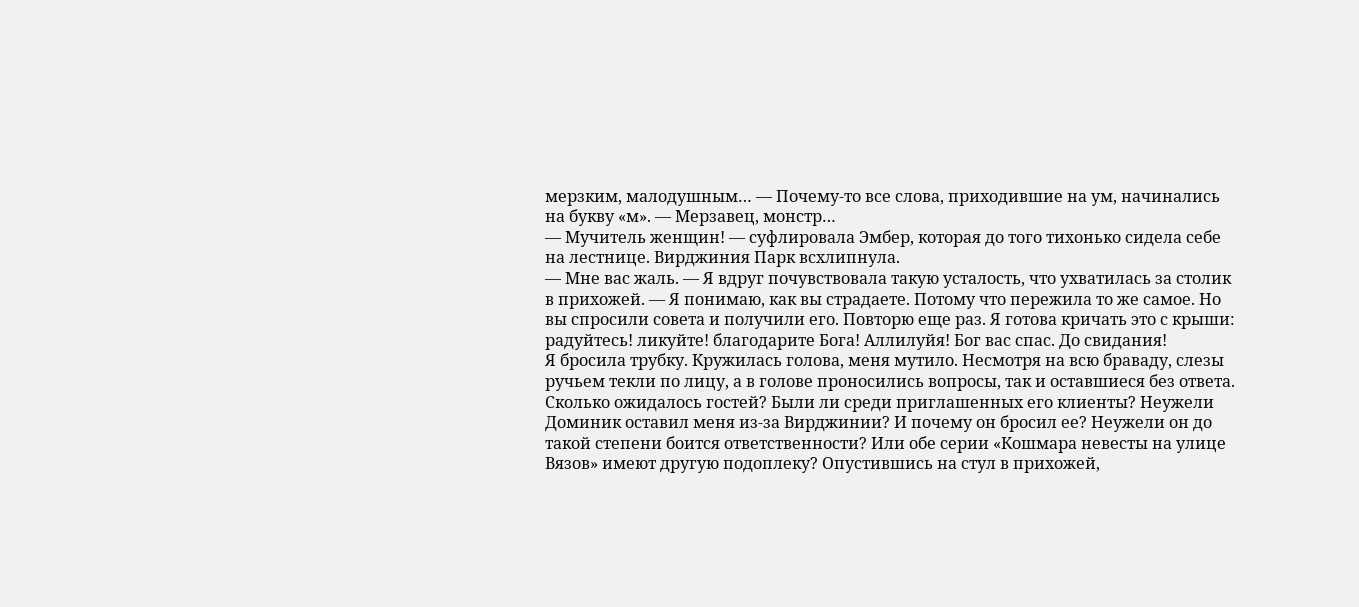мерзким, малодушным… — Почему-то все слова, приходившие на ум, начинались на букву «м». — Мерзавец, монстр…
— Мучитель женщин! — суфлировала Эмбер, которая до того тихонько сидела себе на лестнице. Вирджиния Парк всхлипнула.
— Мне вас жаль. — Я вдруг почувствовала такую усталость, что ухватилась за столик в прихожей. — Я понимаю, как вы страдаете. Потому что пережила то же самое. Но вы спросили совета и получили его. Повторю еще раз. Я готова кричать это с крыши: радуйтесь! ликуйте! благодарите Бога! Аллилуйя! Бог вас спас. До свидания!
Я бросила трубку. Кружилась голова, меня мутило. Несмотря на всю браваду, слезы ручьем текли по лицу, а в голове проносились вопросы, так и оставшиеся без ответа. Сколько ожидалось гостей? Были ли среди приглашенных его клиенты? Неужели Доминик оставил меня из-за Вирджинии? И почему он бросил ее? Неужели он до такой степени боится ответственности? Или обе серии «Кошмара невесты на улице Вязов» имеют другую подоплеку? Опустившись на стул в прихожей,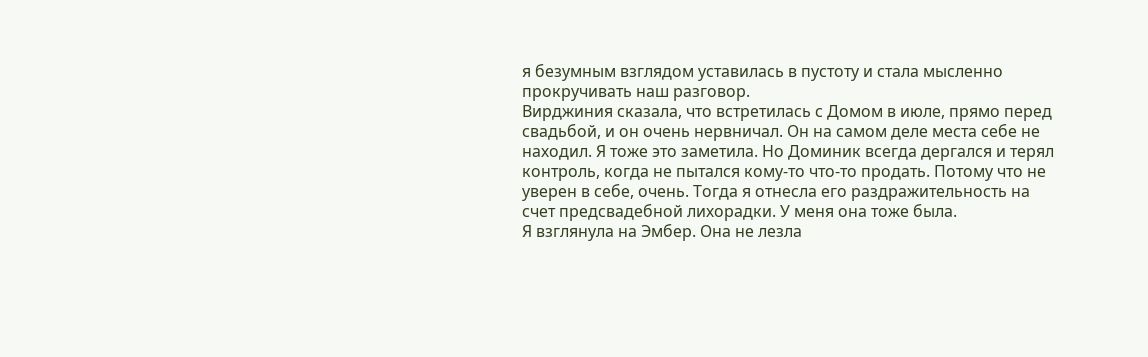я безумным взглядом уставилась в пустоту и стала мысленно прокручивать наш разговор.
Вирджиния сказала, что встретилась с Домом в июле, прямо перед свадьбой, и он очень нервничал. Он на самом деле места себе не находил. Я тоже это заметила. Но Доминик всегда дергался и терял контроль, когда не пытался кому-то что-то продать. Потому что не уверен в себе, очень. Тогда я отнесла его раздражительность на счет предсвадебной лихорадки. У меня она тоже была.
Я взглянула на Эмбер. Она не лезла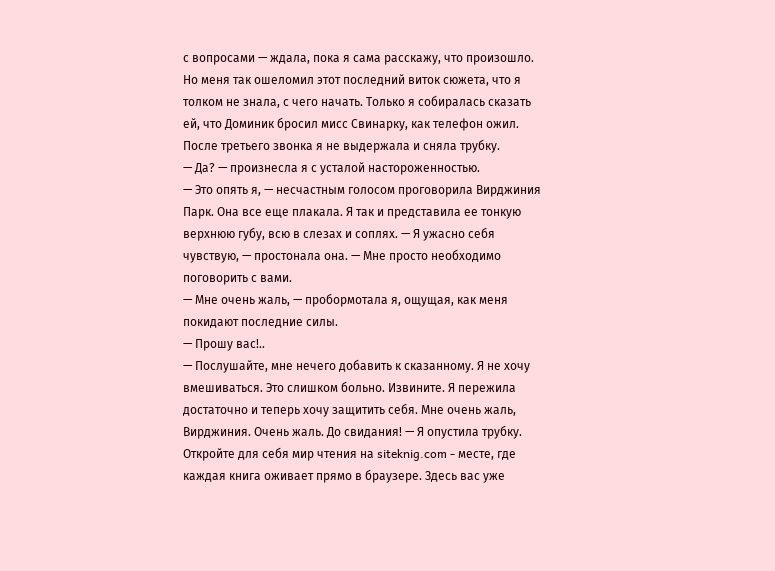с вопросами — ждала, пока я сама расскажу, что произошло. Но меня так ошеломил этот последний виток сюжета, что я толком не знала, с чего начать. Только я собиралась сказать ей, что Доминик бросил мисс Свинарку, как телефон ожил. После третьего звонка я не выдержала и сняла трубку.
— Да? — произнесла я с усталой настороженностью.
— Это опять я, — несчастным голосом проговорила Вирджиния Парк. Она все еще плакала. Я так и представила ее тонкую верхнюю губу, всю в слезах и соплях. — Я ужасно себя чувствую, — простонала она. — Мне просто необходимо поговорить с вами.
— Мне очень жаль, — пробормотала я, ощущая, как меня покидают последние силы.
— Прошу вас!..
— Послушайте, мне нечего добавить к сказанному. Я не хочу вмешиваться. Это слишком больно. Извините. Я пережила достаточно и теперь хочу защитить себя. Мне очень жаль, Вирджиния. Очень жаль. До свидания! — Я опустила трубку.
Откройте для себя мир чтения на siteknig.com - месте, где каждая книга оживает прямо в браузере. Здесь вас уже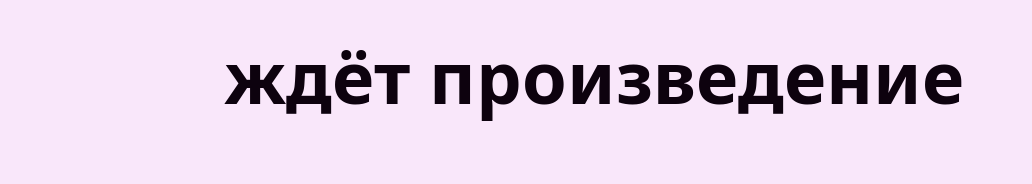ждёт произведение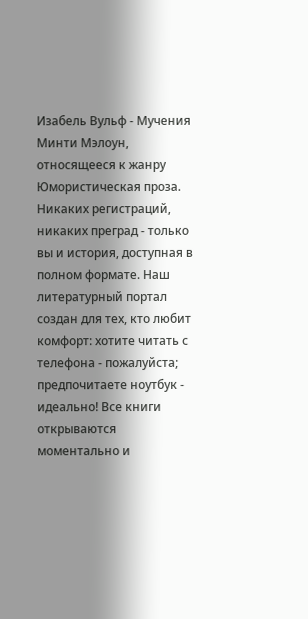Изабель Вульф - Мучения Минти Мэлоун, относящееся к жанру Юмористическая проза. Никаких регистраций, никаких преград - только вы и история, доступная в полном формате. Наш литературный портал создан для тех, кто любит комфорт: хотите читать с телефона - пожалуйста; предпочитаете ноутбук - идеально! Все книги открываются моментально и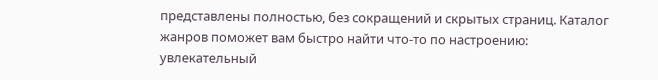представлены полностью, без сокращений и скрытых страниц. Каталог жанров поможет вам быстро найти что-то по настроению: увлекательный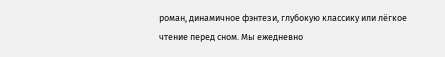роман, динамичное фэнтези, глубокую классику или лёгкое чтение перед сном. Мы ежедневно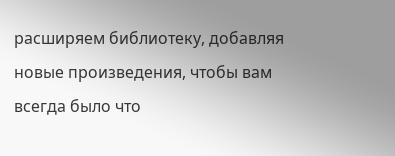расширяем библиотеку, добавляя новые произведения, чтобы вам всегда было что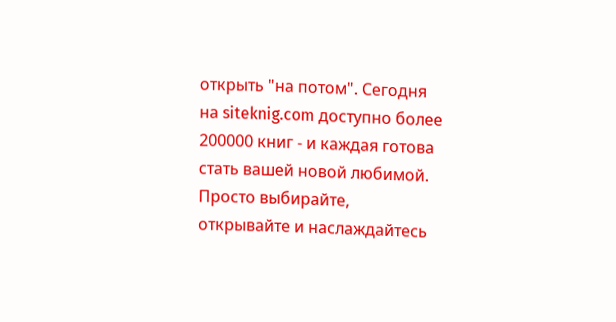открыть "на потом". Сегодня на siteknig.com доступно более 200000 книг - и каждая готова стать вашей новой любимой. Просто выбирайте, открывайте и наслаждайтесь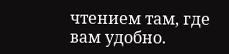чтением там, где вам удобно.